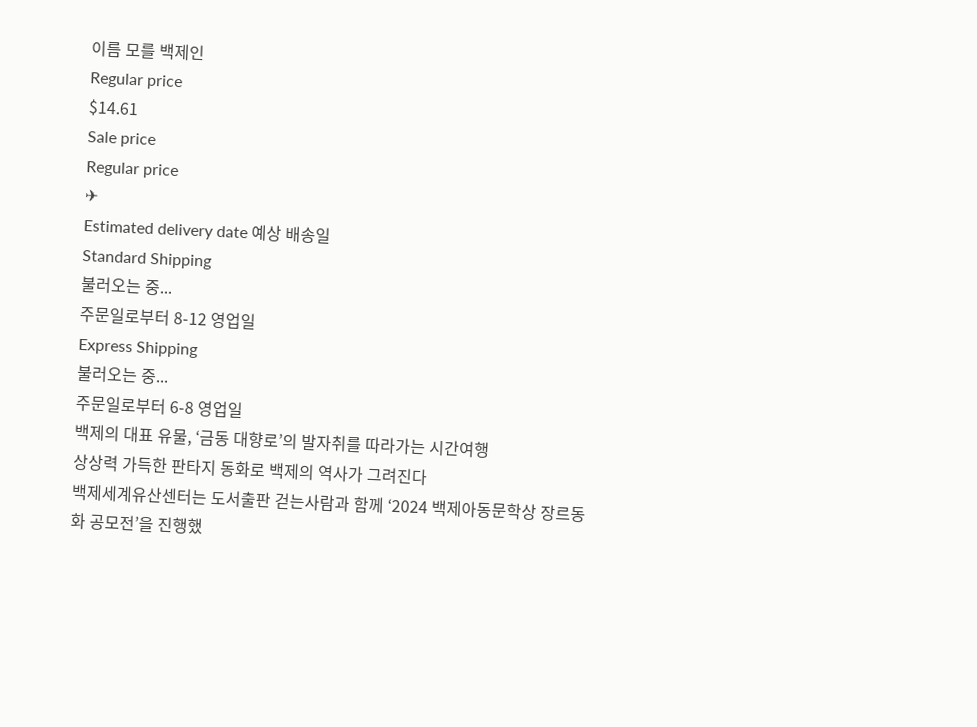이름 모를 백제인
Regular price
$14.61
Sale price
Regular price
✈
Estimated delivery date 예상 배송일
Standard Shipping
불러오는 중...
주문일로부터 8-12 영업일
Express Shipping
불러오는 중...
주문일로부터 6-8 영업일
백제의 대표 유물, ‘금동 대향로’의 발자취를 따라가는 시간여행
상상력 가득한 판타지 동화로 백제의 역사가 그려진다
백제세계유산센터는 도서출판 걷는사람과 함께 ‘2024 백제아동문학상 장르동화 공모전’을 진행했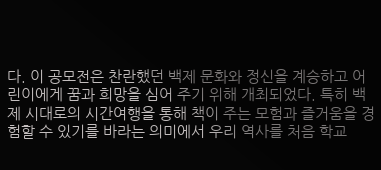다. 이 공모전은 찬란했던 백제 문화와 정신을 계승하고 어린이에게 꿈과 희망을 심어 주기 위해 개최되었다. 특히 백제 시대로의 시간여행을 통해 책이 주는 모험과 즐거움을 경험할 수 있기를 바라는 의미에서 우리 역사를 처음 학교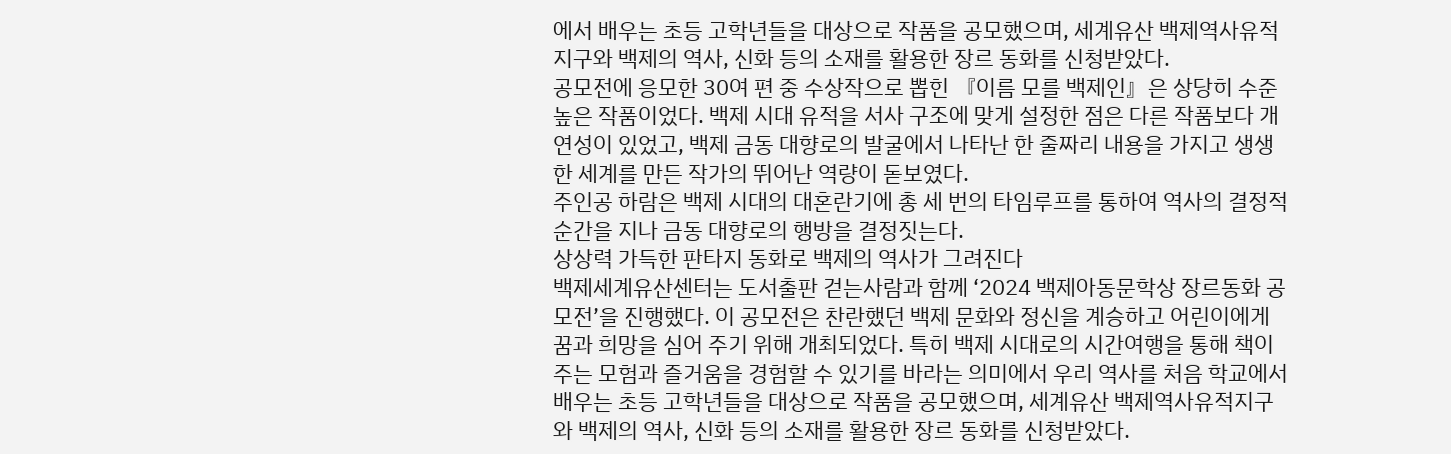에서 배우는 초등 고학년들을 대상으로 작품을 공모했으며, 세계유산 백제역사유적지구와 백제의 역사, 신화 등의 소재를 활용한 장르 동화를 신청받았다.
공모전에 응모한 30여 편 중 수상작으로 뽑힌 『이름 모를 백제인』은 상당히 수준 높은 작품이었다. 백제 시대 유적을 서사 구조에 맞게 설정한 점은 다른 작품보다 개연성이 있었고, 백제 금동 대향로의 발굴에서 나타난 한 줄짜리 내용을 가지고 생생한 세계를 만든 작가의 뛰어난 역량이 돋보였다.
주인공 하람은 백제 시대의 대혼란기에 총 세 번의 타임루프를 통하여 역사의 결정적 순간을 지나 금동 대향로의 행방을 결정짓는다.
상상력 가득한 판타지 동화로 백제의 역사가 그려진다
백제세계유산센터는 도서출판 걷는사람과 함께 ‘2024 백제아동문학상 장르동화 공모전’을 진행했다. 이 공모전은 찬란했던 백제 문화와 정신을 계승하고 어린이에게 꿈과 희망을 심어 주기 위해 개최되었다. 특히 백제 시대로의 시간여행을 통해 책이 주는 모험과 즐거움을 경험할 수 있기를 바라는 의미에서 우리 역사를 처음 학교에서 배우는 초등 고학년들을 대상으로 작품을 공모했으며, 세계유산 백제역사유적지구와 백제의 역사, 신화 등의 소재를 활용한 장르 동화를 신청받았다.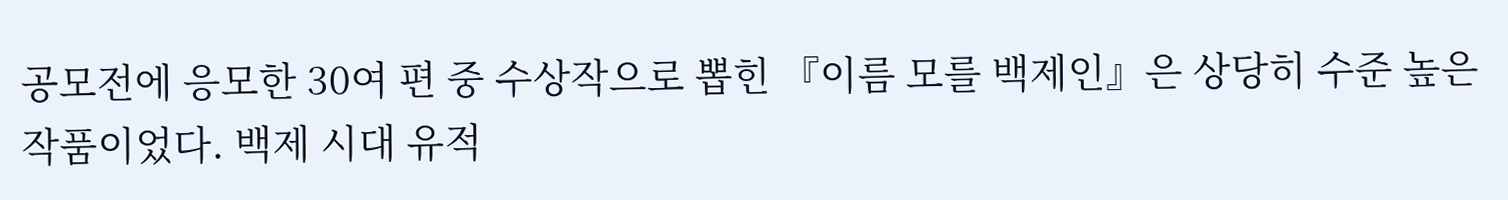공모전에 응모한 30여 편 중 수상작으로 뽑힌 『이름 모를 백제인』은 상당히 수준 높은 작품이었다. 백제 시대 유적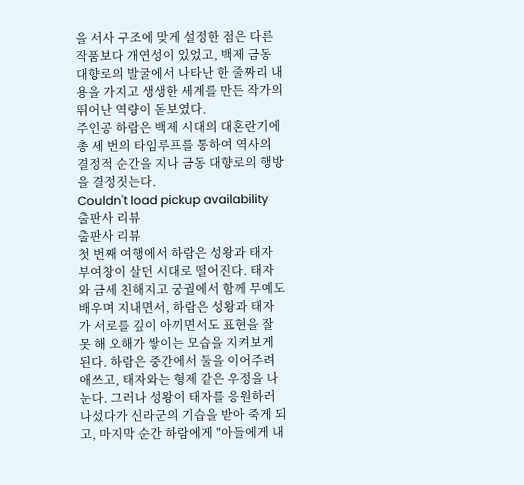을 서사 구조에 맞게 설정한 점은 다른 작품보다 개연성이 있었고, 백제 금동 대향로의 발굴에서 나타난 한 줄짜리 내용을 가지고 생생한 세계를 만든 작가의 뛰어난 역량이 돋보였다.
주인공 하람은 백제 시대의 대혼란기에 총 세 번의 타임루프를 통하여 역사의 결정적 순간을 지나 금동 대향로의 행방을 결정짓는다.
Couldn't load pickup availability
출판사 리뷰
출판사 리뷰
첫 번째 여행에서 하람은 성왕과 태자 부여창이 살던 시대로 떨어진다. 태자와 금세 친해지고 궁궐에서 함께 무예도 배우며 지내면서, 하람은 성왕과 태자가 서로를 깊이 아끼면서도 표현을 잘 못 해 오해가 쌓이는 모습을 지켜보게 된다. 하람은 중간에서 둘을 이어주려 애쓰고, 태자와는 형제 같은 우정을 나눈다. 그러나 성왕이 태자를 응원하러 나섰다가 신라군의 기습을 받아 죽게 되고, 마지막 순간 하람에게 "아들에게 내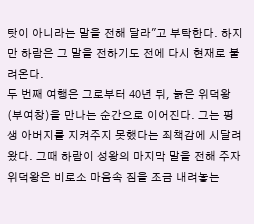탓이 아니라는 말을 전해 달라"고 부탁한다. 하지만 하람은 그 말을 전하기도 전에 다시 현재로 불려온다.
두 번째 여행은 그로부터 40년 뒤, 늙은 위덕왕(부여창)을 만나는 순간으로 이어진다. 그는 평생 아버지를 지켜주지 못했다는 죄책감에 시달려 왔다. 그때 하람이 성왕의 마지막 말을 전해 주자 위덕왕은 비로소 마음속 짐을 조금 내려놓는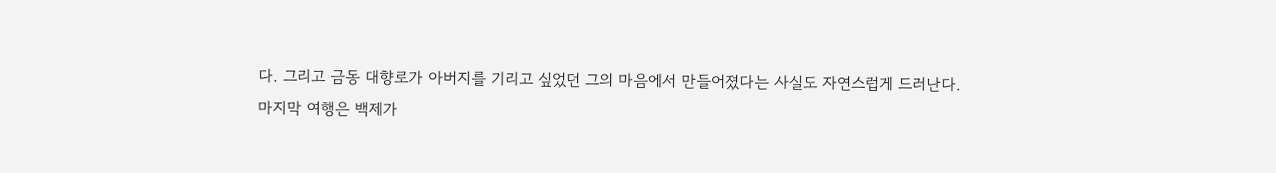다. 그리고 금동 대향로가 아버지를 기리고 싶었던 그의 마음에서 만들어졌다는 사실도 자연스럽게 드러난다.
마지막 여행은 백제가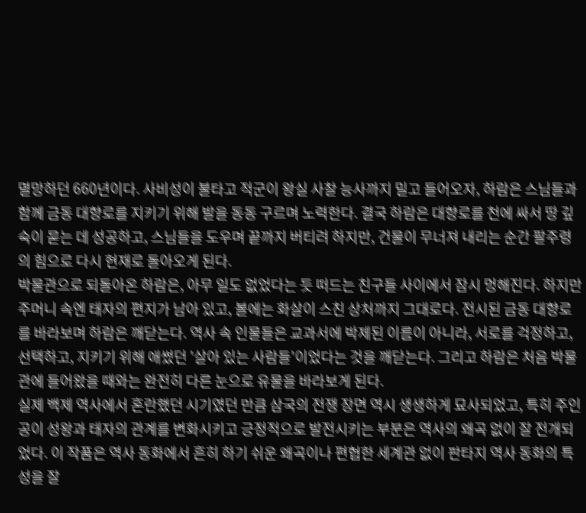멸망하던 660년이다. 사비성이 불타고 적군이 왕실 사찰 능사까지 밀고 들어오자, 하람은 스님들과 함께 금동 대향로를 지키기 위해 발을 동동 구르며 노력한다. 결국 하람은 대향로를 천에 싸서 땅 깊숙이 묻는 데 성공하고, 스님들을 도우며 끝까지 버티려 하지만, 건물이 무너져 내리는 순간 팔주령의 힘으로 다시 현재로 돌아오게 된다.
박물관으로 되돌아온 하람은, 아무 일도 없었다는 듯 떠드는 친구들 사이에서 잠시 멍해진다. 하지만 주머니 속엔 태자의 편지가 남아 있고, 볼에는 화살이 스친 상처까지 그대로다. 전시된 금동 대향로를 바라보며 하람은 깨닫는다. 역사 속 인물들은 교과서에 박제된 이름이 아니라, 서로를 걱정하고, 선택하고, 지키기 위해 애썼던 '살아 있는 사람들'이었다는 것을 깨닫는다. 그리고 하람은 처음 박물관에 들어왔을 때와는 완전히 다른 눈으로 유물을 바라보게 된다.
실제 백제 역사에서 혼란했던 시기였던 만큼 삼국의 전쟁 장면 역시 생생하게 묘사되었고, 특히 주인공이 성왕과 태자의 관계를 변화시키고 긍정적으로 발전시키는 부분은 역사의 왜곡 없이 잘 전개되었다. 이 작품은 역사 동화에서 흔히 하기 쉬운 왜곡이나 편협한 세계관 없이 판타지 역사 동화의 특성을 잘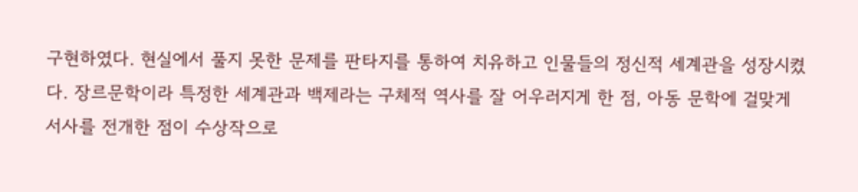구현하였다. 현실에서 풀지 못한 문제를 판타지를 통하여 치유하고 인물들의 정신적 세계관을 성장시켰다. 장르문학이라 특정한 세계관과 백제라는 구체적 역사를 잘 어우러지게 한 점, 아동 문학에 걸맞게 서사를 전개한 점이 수상작으로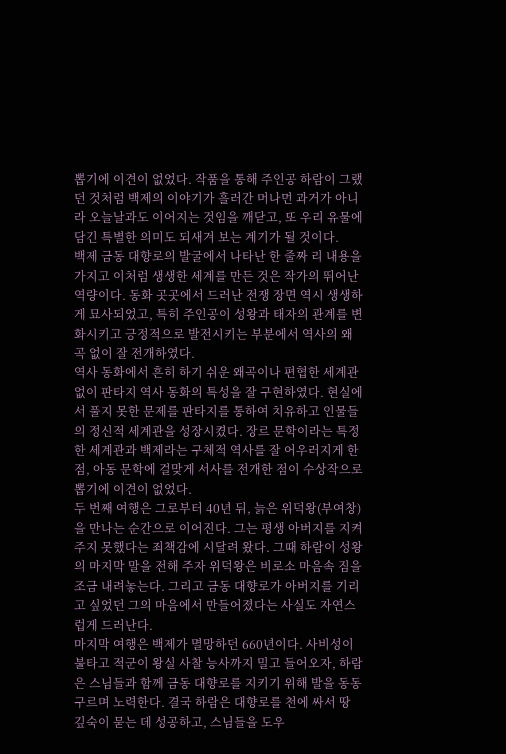뽑기에 이견이 없었다. 작품을 통해 주인공 하람이 그랬던 것처럼 백제의 이야기가 흘러간 머나먼 과거가 아니라 오늘날과도 이어지는 것임을 깨닫고, 또 우리 유물에 담긴 특별한 의미도 되새겨 보는 계기가 될 것이다.
백제 금동 대향로의 발굴에서 나타난 한 줄짜 리 내용을 가지고 이처럼 생생한 세계를 만든 것은 작가의 뛰어난 역량이다. 동화 곳곳에서 드러난 전쟁 장면 역시 생생하게 묘사되었고, 특히 주인공이 성왕과 태자의 관계를 변화시키고 긍정적으로 발전시키는 부분에서 역사의 왜곡 없이 잘 전개하였다.
역사 동화에서 흔히 하기 쉬운 왜곡이나 편협한 세계관 없이 판타지 역사 동화의 특성을 잘 구현하였다. 현실에서 풀지 못한 문제를 판타지를 통하여 치유하고 인물들의 정신적 세계관을 성장시켰다. 장르 문학이라는 특정한 세계관과 백제라는 구체적 역사를 잘 어우러지게 한 점, 아동 문학에 걸맞게 서사를 전개한 점이 수상작으로 뽑기에 이견이 없었다.
두 번째 여행은 그로부터 40년 뒤, 늙은 위덕왕(부여창)을 만나는 순간으로 이어진다. 그는 평생 아버지를 지켜주지 못했다는 죄책감에 시달려 왔다. 그때 하람이 성왕의 마지막 말을 전해 주자 위덕왕은 비로소 마음속 짐을 조금 내려놓는다. 그리고 금동 대향로가 아버지를 기리고 싶었던 그의 마음에서 만들어졌다는 사실도 자연스럽게 드러난다.
마지막 여행은 백제가 멸망하던 660년이다. 사비성이 불타고 적군이 왕실 사찰 능사까지 밀고 들어오자, 하람은 스님들과 함께 금동 대향로를 지키기 위해 발을 동동 구르며 노력한다. 결국 하람은 대향로를 천에 싸서 땅 깊숙이 묻는 데 성공하고, 스님들을 도우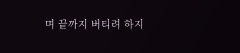며 끝까지 버티려 하지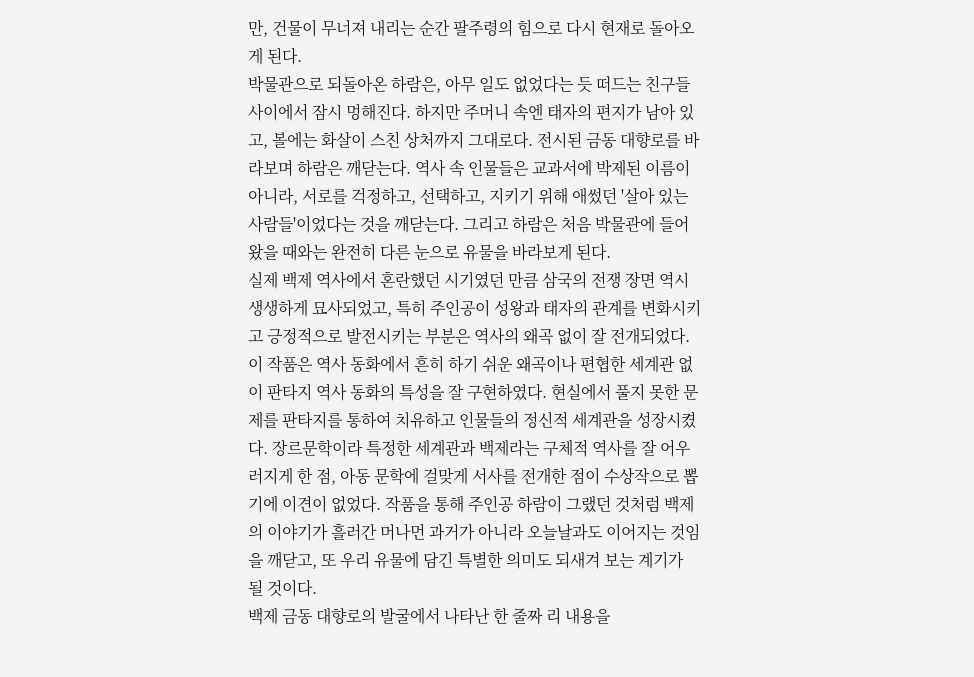만, 건물이 무너져 내리는 순간 팔주령의 힘으로 다시 현재로 돌아오게 된다.
박물관으로 되돌아온 하람은, 아무 일도 없었다는 듯 떠드는 친구들 사이에서 잠시 멍해진다. 하지만 주머니 속엔 태자의 편지가 남아 있고, 볼에는 화살이 스친 상처까지 그대로다. 전시된 금동 대향로를 바라보며 하람은 깨닫는다. 역사 속 인물들은 교과서에 박제된 이름이 아니라, 서로를 걱정하고, 선택하고, 지키기 위해 애썼던 '살아 있는 사람들'이었다는 것을 깨닫는다. 그리고 하람은 처음 박물관에 들어왔을 때와는 완전히 다른 눈으로 유물을 바라보게 된다.
실제 백제 역사에서 혼란했던 시기였던 만큼 삼국의 전쟁 장면 역시 생생하게 묘사되었고, 특히 주인공이 성왕과 태자의 관계를 변화시키고 긍정적으로 발전시키는 부분은 역사의 왜곡 없이 잘 전개되었다. 이 작품은 역사 동화에서 흔히 하기 쉬운 왜곡이나 편협한 세계관 없이 판타지 역사 동화의 특성을 잘 구현하였다. 현실에서 풀지 못한 문제를 판타지를 통하여 치유하고 인물들의 정신적 세계관을 성장시켰다. 장르문학이라 특정한 세계관과 백제라는 구체적 역사를 잘 어우러지게 한 점, 아동 문학에 걸맞게 서사를 전개한 점이 수상작으로 뽑기에 이견이 없었다. 작품을 통해 주인공 하람이 그랬던 것처럼 백제의 이야기가 흘러간 머나먼 과거가 아니라 오늘날과도 이어지는 것임을 깨닫고, 또 우리 유물에 담긴 특별한 의미도 되새겨 보는 계기가 될 것이다.
백제 금동 대향로의 발굴에서 나타난 한 줄짜 리 내용을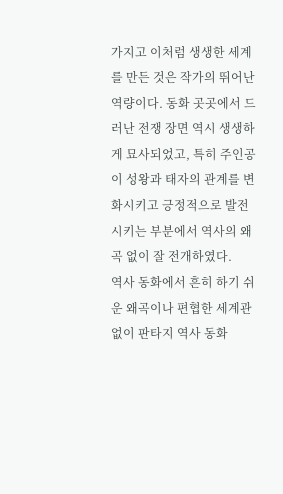가지고 이처럼 생생한 세계를 만든 것은 작가의 뛰어난 역량이다. 동화 곳곳에서 드러난 전쟁 장면 역시 생생하게 묘사되었고, 특히 주인공이 성왕과 태자의 관계를 변화시키고 긍정적으로 발전시키는 부분에서 역사의 왜곡 없이 잘 전개하였다.
역사 동화에서 흔히 하기 쉬운 왜곡이나 편협한 세계관 없이 판타지 역사 동화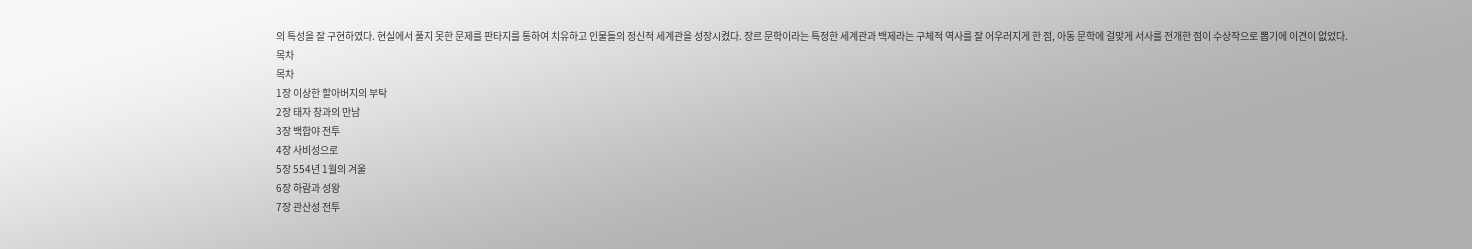의 특성을 잘 구현하였다. 현실에서 풀지 못한 문제를 판타지를 통하여 치유하고 인물들의 정신적 세계관을 성장시켰다. 장르 문학이라는 특정한 세계관과 백제라는 구체적 역사를 잘 어우러지게 한 점, 아동 문학에 걸맞게 서사를 전개한 점이 수상작으로 뽑기에 이견이 없었다.
목차
목차
1장 이상한 할아버지의 부탁
2장 태자 창과의 만남
3장 백합야 전투
4장 사비성으로
5장 554년 1월의 겨울
6장 하람과 성왕
7장 관산성 전투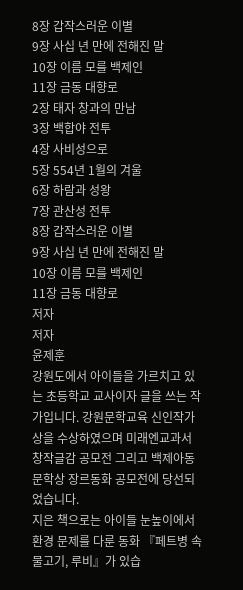8장 갑작스러운 이별
9장 사십 년 만에 전해진 말
10장 이름 모를 백제인
11장 금동 대향로
2장 태자 창과의 만남
3장 백합야 전투
4장 사비성으로
5장 554년 1월의 겨울
6장 하람과 성왕
7장 관산성 전투
8장 갑작스러운 이별
9장 사십 년 만에 전해진 말
10장 이름 모를 백제인
11장 금동 대향로
저자
저자
윤제훈
강원도에서 아이들을 가르치고 있는 초등학교 교사이자 글을 쓰는 작가입니다. 강원문학교육 신인작가상을 수상하였으며 미래엔교과서 창작글감 공모전 그리고 백제아동문학상 장르동화 공모전에 당선되었습니다.
지은 책으로는 아이들 눈높이에서 환경 문제를 다룬 동화 『페트병 속 물고기, 루비』가 있습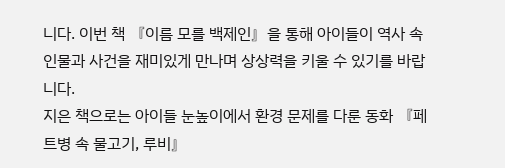니다. 이번 책 『이름 모를 백제인』을 통해 아이들이 역사 속 인물과 사건을 재미있게 만나며 상상력을 키울 수 있기를 바랍니다.
지은 책으로는 아이들 눈높이에서 환경 문제를 다룬 동화 『페트병 속 물고기, 루비』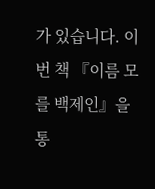가 있습니다. 이번 책 『이름 모를 백제인』을 통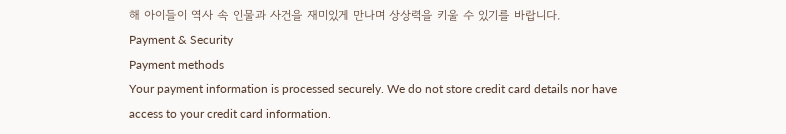해 아이들이 역사 속 인물과 사건을 재미있게 만나며 상상력을 키울 수 있기를 바랍니다.
Payment & Security
Payment methods
Your payment information is processed securely. We do not store credit card details nor have access to your credit card information.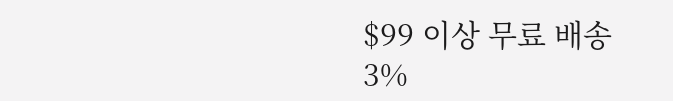$99 이상 무료 배송
3%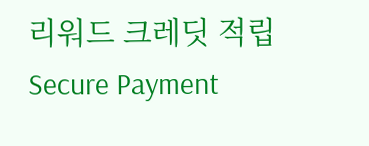리워드 크레딧 적립
Secure Payment